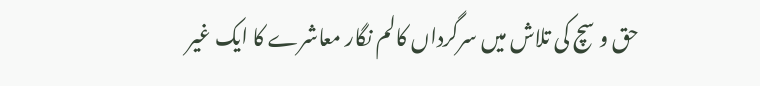حق و سچ کی تلاش میں سرگرداں کالم نگار معاشرے کا ایک غیر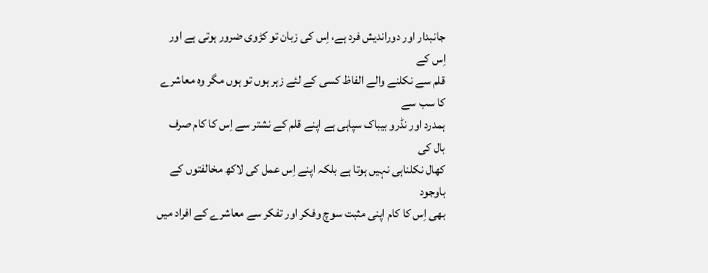جانبدار اور دوراندیش فرد ہے، اِس کی زبان تو کڑوی ضرور ہوتی ہے اور اِس کے
قلم سے نکلنے والے الفاظ کسی کے لئے زہر ہوں تو ہوں مگر وہ معاشرے کا سب سے
ہمدرد اور نڈرو بیباک سپاہی ہے اپنے قلم کے نشتر سے اِس کا کام صرف بال کی
کھال نکلناہی نہیں ہوتا ہے بلکہ اپنے اِس عمل کی لاکھ مخالفتوں کے باوجود
بھی اِس کا کام اپنی مثبت سوچ وفکر اور تفکر سے معاشرے کے افراد میں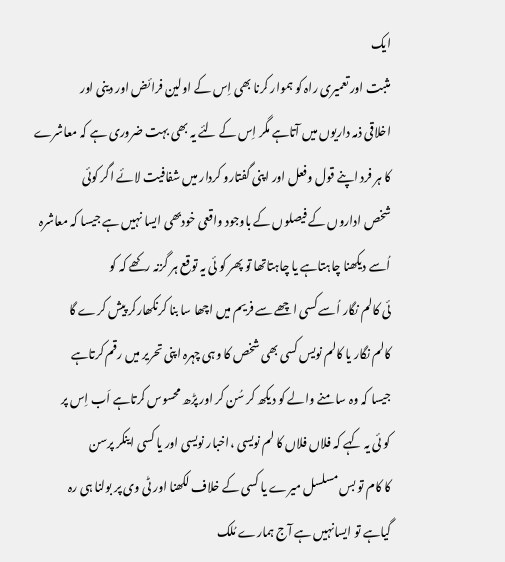ایک
مثبت اور تعمیری راہ کو ہموار کرنا بھی اِس کے اولین فرائض اور دینی اور
اخلاقی ذمہ داریوں میں آتاہے مگر اِس کے لئے یہ بھی بہت ضروری ہے کہ معاشرے
کا ہر فرد اپنے قول وفعل اور اپنی گفتارو کردار میں شفافیت لائے اگر کوئی
شخص اداروں کے فیصلوں کے باوجود واقعی خودبھی ایسا نہیں ہے جیسا کہ معاشرہ
اُسے دیکھنا چاہتاہے یا چاہتاتھا تو پھر کو ئی یہ توقع ہر گزنہ رکھے کہ کو
ئی کالم نگار اُسے کسی اچھے سے فریم میں اچھا سا بنا کرنکھارکر پیش کرے گا
کالم نگار یا کالم نویس کسی بھی شخص کا وہی چہرہ اپنی تحریر میں رقم کرتاہے
جیسا کہ وہ سا منے والے کو دیکھ کر سُن کر اور پڑھ محسوس کرتاہے اَب اِس پر
کو ئی یہ کہے کہ فلاں فلاں کا لم نویسی ،اخبار نویسی اور یا کسی اینکر پرسن
کا کام تو بس مسلسل میرے یا کسی کے خلاف لکھنا اور ٹی وی پر بولنا ہی رہ
گیاہے تو ایسانہیں ہے آج ہمارے مُلک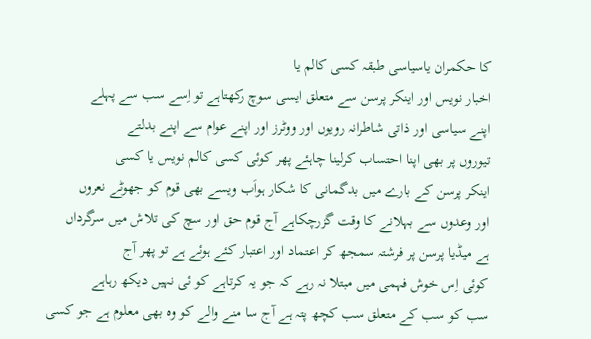کا حکمران یاسیاسی طبقہ کسی کالم یا
اخبار نویس اور اینکر پرسن سے متعلق ایسی سوچ رکھتاہے تو اِسے سب سے پہلے
اپنے سیاسی اور ذاتی شاطرانہ رویوں اور ووٹرز اور اپنے عوام سے اپنے بدلتے
تیوروں پر بھی اپنا احتساب کرلینا چاہئے پھر کوئی کسی کالم نویس یا کسی
اینکر پرسن کے بارے میں بدگمانی کا شکار ہواَب ویسے بھی قوم کو جھوٹے نعروں
اور وعدوں سے بہلانے کا وقت گزرچکاہے آج قوم حق اور سچ کی تلاش میں سرگرداں
ہے میڈیا پرسن پر فرشتہ سمجھ کر اعتماد اور اعتبار کئے ہوئے ہے تو پھر آج
کوئی اِس خوش فہمی میں مبتلا نہ رہے کہ جو یہ کرتاہے کو ئی نہیں دیکھ رہاہے
سب کو سب کے متعلق سب کچھ پتہ ہے آج سا منے والے کو وہ بھی معلوم ہے جو کسی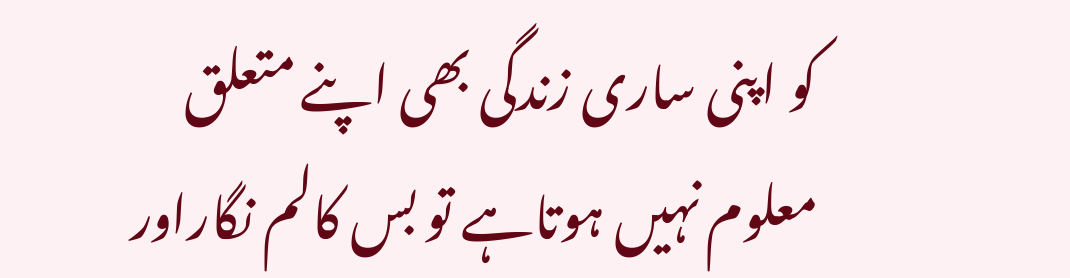کو اپنی ساری زندگی بھی اپنے متعلق معلوم نہیں ہوتاہے تو بس کالم نگاراور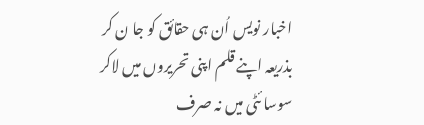اخبار نویس اُن ہی حقائق کو جا ن کر بذریعہ اپنے قلم اپنی تحریروں میں لاکر
سوسا ئٹی میں نہ صرف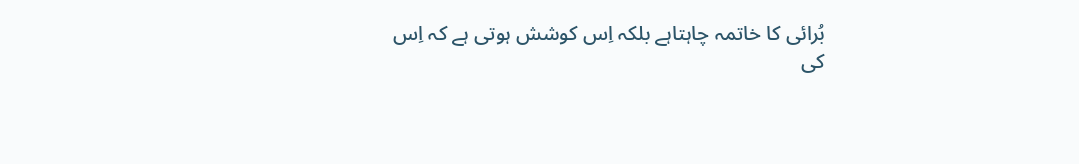بُرائی کا خاتمہ چاہتاہے بلکہ اِس کوشش ہوتی ہے کہ اِس
کی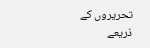تحریروں کے ذریعے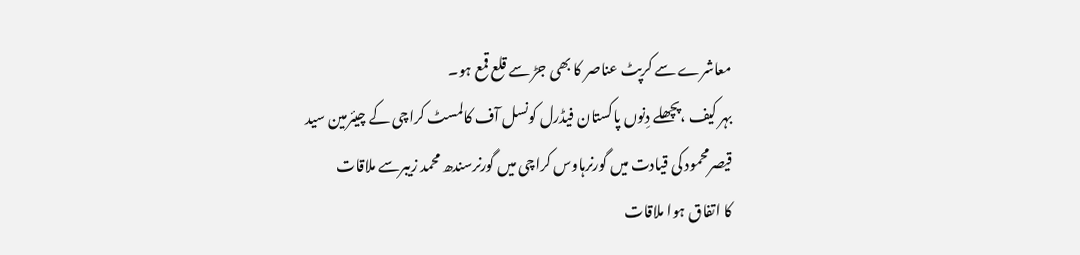معاشرے سے کرپٹ عناصر کا بھی جڑ سے قلع قمع ہو۔
بہر کیف ،پچھلے دِنوں پاکستان فیڈرل کونسل آف کالمسٹ کراچی کے چیئرمین سید
قیصرمحمود کی قیادت میں گورنرہاوس کراچی میں گورنرسندھ محمد زیبرسے ملاقات
کا اتفاق ہوا ملاقات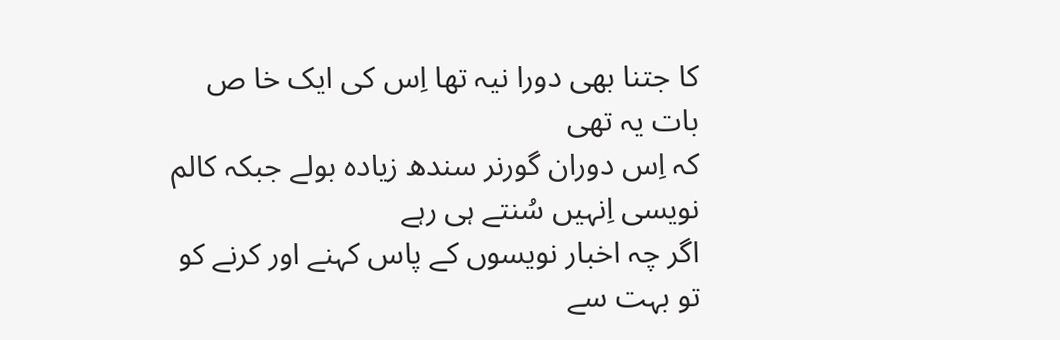کا جتنا بھی دورا نیہ تھا اِس کی ایک خا ص بات یہ تھی
کہ اِس دوران گورنر سندھ زیادہ بولے جبکہ کالم نویسی اِنہیں سُنتے ہی رہے
اگر چہ اخبار نویسوں کے پاس کہنے اور کرنے کو تو بہت سے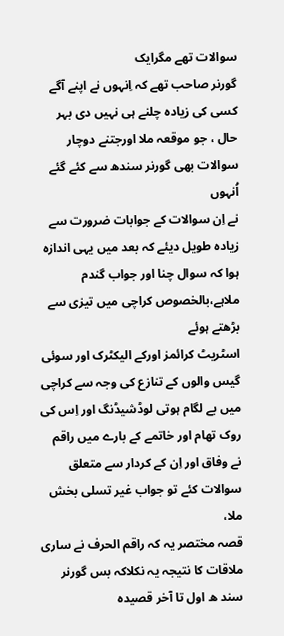سوالات تھے مگرایک
گورنر صاحب تھے کہ اِنہوں نے اپنے آگے کسی کی زیادہ چلنے ہی نہیں دی بہر
حال ، جو موقعہ ملا اورجتنے دوچار سوالات بھی گورنر سندھ سے کئے گئے اُنہوں
نے اِن سوالات کے جوابات ضرورت سے زیادہ طویل دیئے کہ بعد میں یہی اندازہ
ہوا کہ سوال چنا اور جواب گندم ملاہے،بالخصوص کراچی میں تیزی سے بڑھتے ہوئے
اسٹریٹ کرائمز اورکے الیکٹرک اور سوئی گیس والوں کے تنازع کی وجہ سے کراچی
میں بے لگام ہوتی لوڈشیڈنگ اور اِس کی روک تھام اور خاتمے کے بارے میں راقم
نے وفاق اور اِن کے کردار سے متعلق سوالات کئے تو جواب غیر تسلی بخش ملا،
قصہ مختصر یہ کہ راقم الحرف نے ساری ملاقات کا نتیجہ یہ نکلاکہ بس گورنر
سند ھ اول تا آخر قصیدہ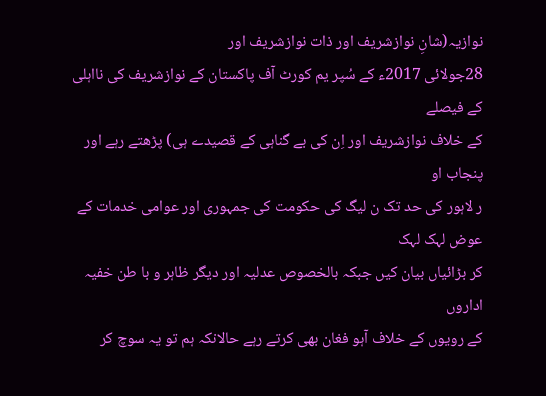نوازیہ(شانِ نوازشریف اور ذات نوازشریف اور
28جولائی 2017ء کے سُپر یم کورٹ آف پاکستان کے نوازشریف کی نااہلی کے فیصلے
کے خلاف نوازشریف اور اِن کی بے گناہی کے قصیدے ہی) پڑھتے رہے اور پنجاب او
ر لاہور کی حد تک ن لیگ کی حکومت کی جمہوری اور عوامی خدمات کے عوض لہک لہک
کر بڑائیاں بیان کیں جبکہ بالخصوص عدلیہ اور دیگر ظاہر و با طن خفیہ اداروں
کے رویوں کے خلاف آہو فغان بھی کرتے رہے حالانکہ ہم تو یہ سوچ کر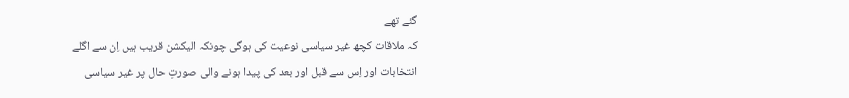گئے تھے
کہ ملاقات کچھ غیر سیاسی نوعیت کی ہوگی چونکہ الیکشن قریب ہیں اِن سے اگلے
انتخابات اور اِس سے قبل اور بعد کی پیدا ہونے والی صورتِ حال پر غیر سیاسی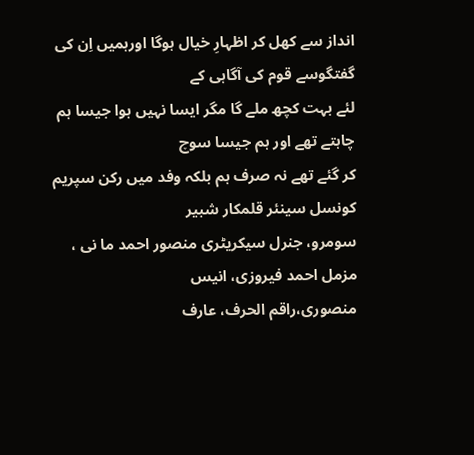انداز سے کھل کر اظہارِ خیال ہوگا اورہمیں اِن کی گفتگوسے قوم کی آگاہی کے
لئے بہت کچھ ملے گا مگر ایسا نہیں ہوا جیسا ہم چاہتے تھے اور ہم جیسا سوچ
کر گئے تھے نہ صرف ہم بلکہ وفد میں رکن سپریم کونسل سینئر قلمکار شبیر
سومرو، جنرل سیکریٹری منصور احمد ما نی ، مزمل احمد فیروزی، انیس
منصوری،راقم الحرف، عارف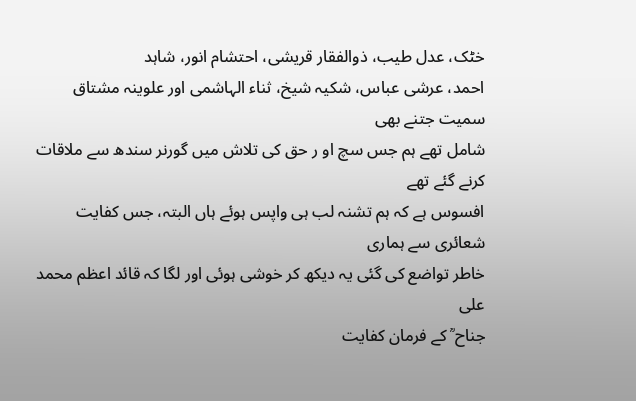خٹک، عدل طیب، ذوالفقار قریشی، احتشام انور، شاہد
احمد، عرشی عباس، شکیہ شیخ، ثناء الہاشمی اور علوینہ مشتاق سمیت جتنے بھی
شامل تھے ہم جس سچ او ر حق کی تلاش میں گورنر سندھ سے ملاقات کرنے گئے تھے
افسوس ہے کہ ہم تشنہ لب ہی واپس ہوئے ہاں البتہ، جس کفایت شعائری سے ہماری
خاطر تواضع کی گئی یہ دیکھ کر خوشی ہوئی اور لگا کہ قائد اعظم محمد علی
جناح ؒ کے فرمان کفایت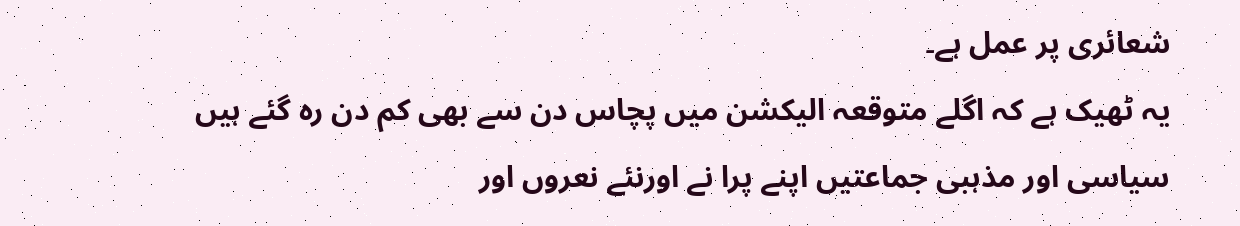شعائری پر عمل ہے۔
یہ ٹھیک ہے کہ اگلے متوقعہ الیکشن میں پچاس دن سے بھی کم دن رہ گئے ہیں
سیاسی اور مذہبی جماعتیں اپنے پرا نے اورنئے نعروں اور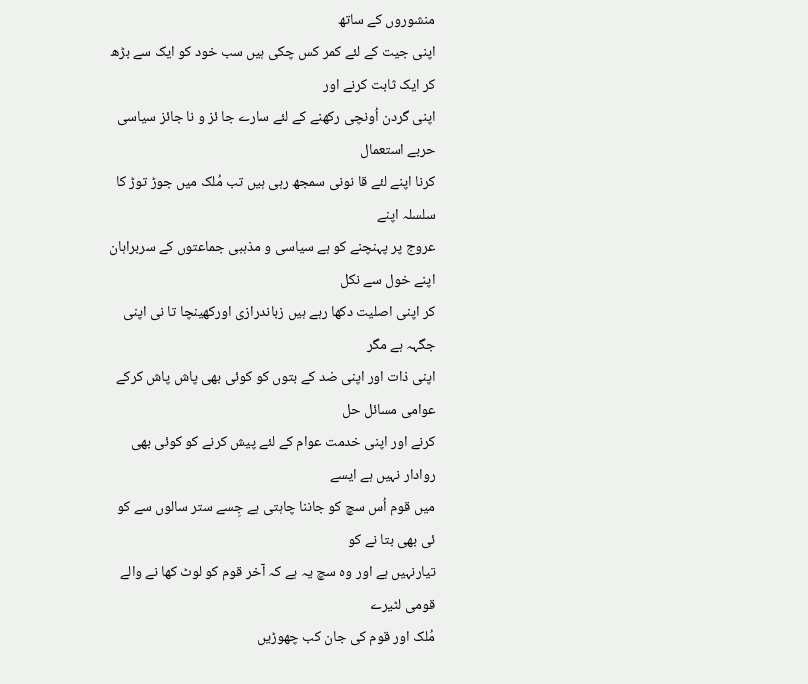منشوروں کے ساتھ
اپنی جیت کے لئے کمر کس چکی ہیں سب خود کو ایک سے بڑھ کر ایک ثابت کرنے اور
اپنی گردن اُونچی رکھنے کے لئے سارے جا ئز و نا جائز سیاسی حربے استعمال
کرنا اپنے لئے قا نونی سمجھ رہی ہیں تب مُلک میں جوڑ توڑ کا سلسلہ اپنے
عروج پر پہنچنے کو ہے سیاسی و مذہبی جماعتوں کے سربراہان اپنے خول سے نکل
کر اپنی اصلیت دکھا رہے ہیں زباندرازی اورکھینچا تا نی اپنی جگہہ ہے مگر
اپنی ذات اور اپنی ضد کے بتوں کو کوئی بھی پاش پاش کرکے عوامی مسائل حل
کرنے اور اپنی خدمت عوام کے لئے پیش کرنے کو کوئی بھی روادار نہیں ہے ایسے
میں قوم اُس سچ کو جاننا چاہتی ہے جِسے ستر سالوں سے کو ئی بھی بتا نے کو
تیارنہیں ہے اور وہ سچ یہ ہے کہ آخر قوم کو لوٹ کھا نے والے قومی لٹیرے
مُلک اور قوم کی جان کب چھوڑیں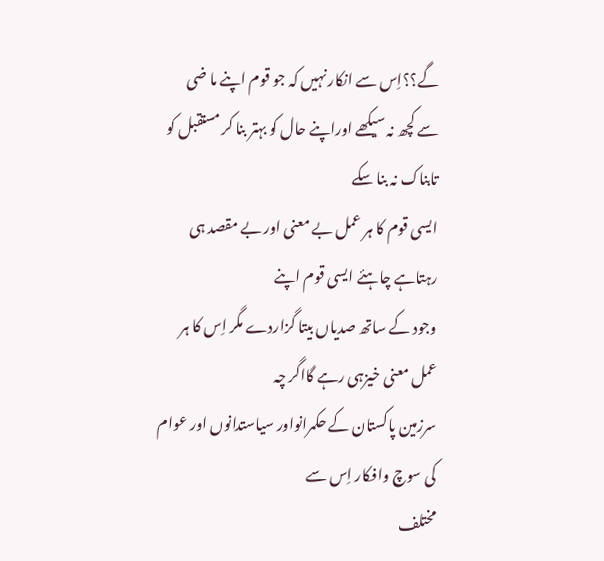گے؟؟اِس سے انکار نہیں کہ جو قوم اپنے ما ضی
سے کچھ نہ سیکھے اوراپنے حال کو بہتر بنا کر مستقبل کو تابناک نہ بنا سکے
ایسی قوم کا ہر عمل بے معنی اور بے مقصد ہی رہتاہے چاہئے ایسی قوم اپنے
وجود کے ساتھ صدیاں بیتا گزاردے مگر اِس کا ہر عمل معنی خیزہی رہے گااگر چہ
سرزمین پاکستان کے حکمرانواور سیاستدانوں اور عوام کی سوچ وافکار اِس سے
مختلف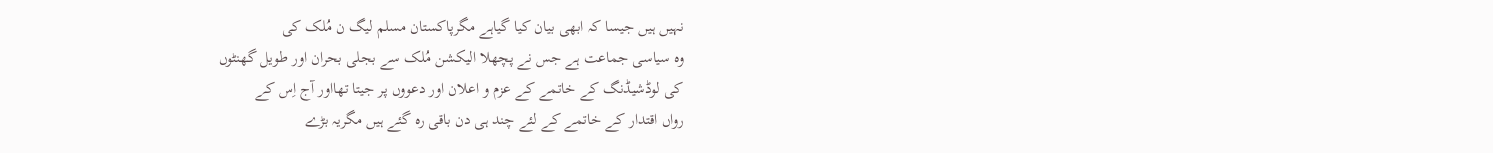نہیں ہیں جیسا کہ ابھی بیان کیا گیاہے مگرپاکستان مسلم لیگ ن مُلک کی
وہ سیاسی جماعت ہے جس نے پچھلا الیکشن مُلک سے بجلی بحران اور طویل گھنٹوں
کی لوڈشیڈنگ کے خاتمے کے عزم و اعلان اور دعووں پر جیتا تھااور آج اِس کے
رواں اقتدار کے خاتمے کے لئے چند ہی دن باقی رہ گئے ہیں مگریہ بڑے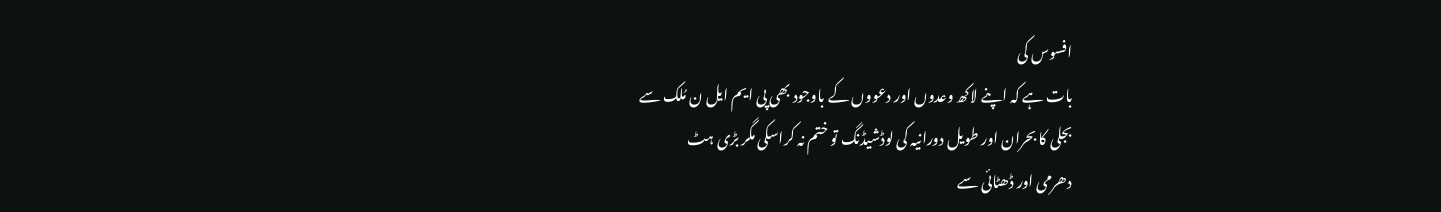افسوس کی
بات ہے کہ اپنے لاکھ وعدوں اور دعووں کے باوجود بھی پی ایم ایل ن مُلک سے
بجلی کا بحران اور طویل دورانیہ کی لوڈشیڈنگ تو ختم نہ کراسکی مگر بڑی ہٹ
دھرمی اور ڈھٹائی سے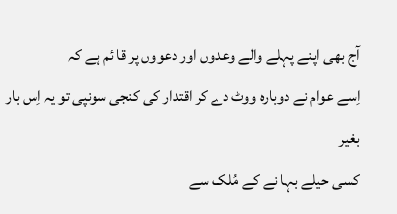آج بھی اپنے پہلے والے وعدوں اور دعووں پر قا ئم ہے کہ
اِسے عوام نے دوبارہ ووٹ دے کر اقتدار کی کنجی سونپی تو یہ اِس بار بغیر
کسی حیلے بہا نے کے مُلک سے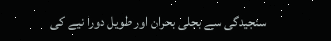سنجیدگی سے بجلی بحران اور طویل دورا نیے کی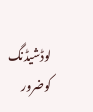لوڈشیڈنگ کوضرور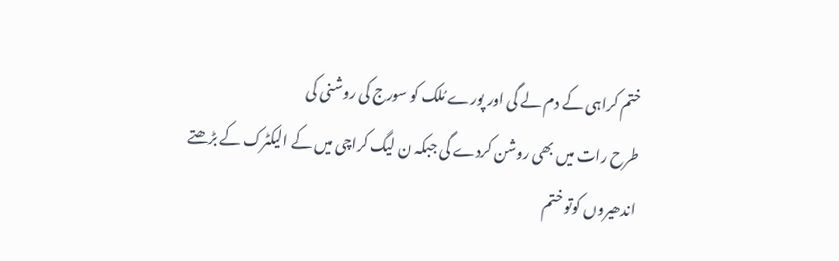ختم کراہی کے دم لے گی اور پورے مُلک کو سورج کی روشنی کی
طرح رات میں بھی روشن کردے گی جبکہ ن لیگ کراچی میں کے الیکٹرک کے بڑھتے
اندھیروں کوتو ختم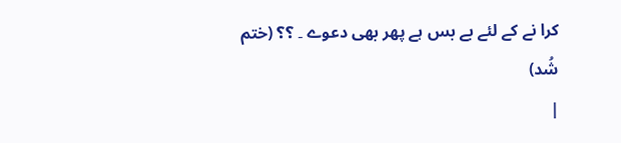کرا نے کے لئے بے بس ہے پھر بھی دعوے ۔ ؟؟ (ختم شُد)
|